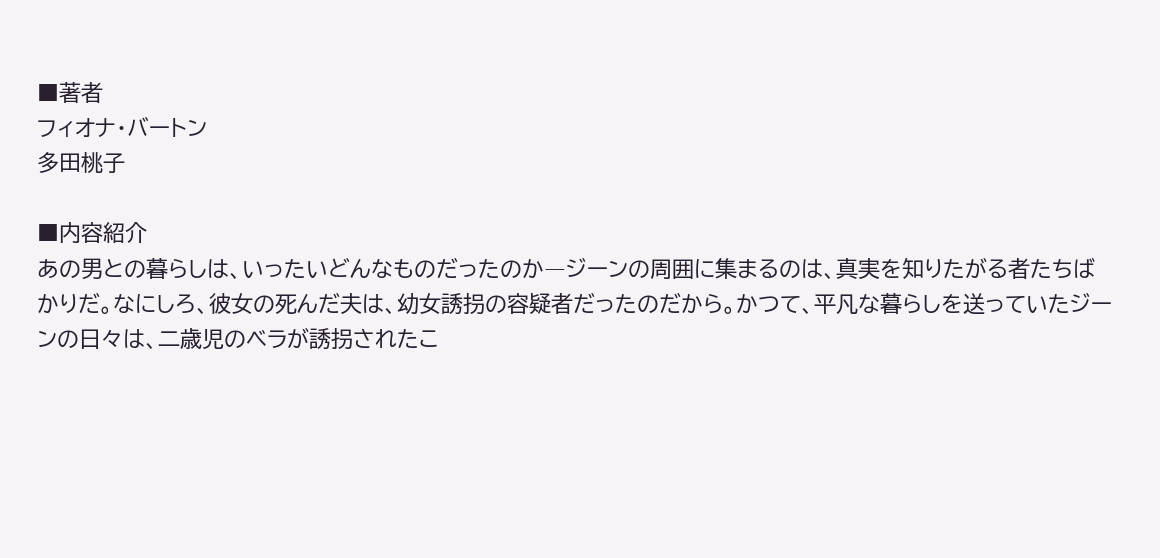■著者
フィオナ・バートン
多田桃子

■内容紹介
あの男との暮らしは、いったいどんなものだったのか―ジーンの周囲に集まるのは、真実を知りたがる者たちばかりだ。なにしろ、彼女の死んだ夫は、幼女誘拐の容疑者だったのだから。かつて、平凡な暮らしを送っていたジーンの日々は、二歳児のベラが誘拐されたこ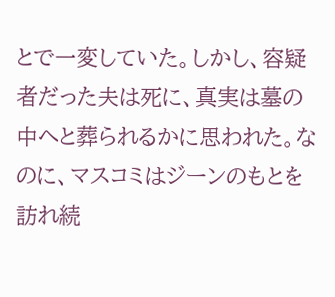とで一変していた。しかし、容疑者だった夫は死に、真実は墓の中へと葬られるかに思われた。なのに、マスコミはジーンのもとを訪れ続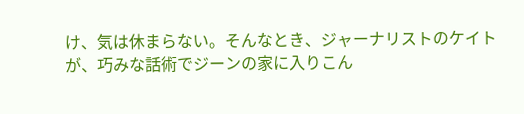け、気は休まらない。そんなとき、ジャーナリストのケイトが、巧みな話術でジーンの家に入りこん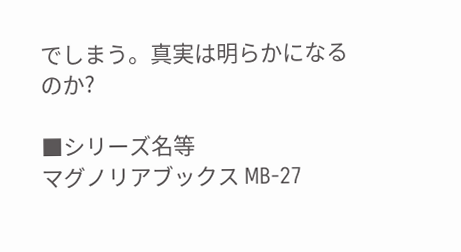でしまう。真実は明らかになるのか?

■シリーズ名等
マグノリアブックス MB-27